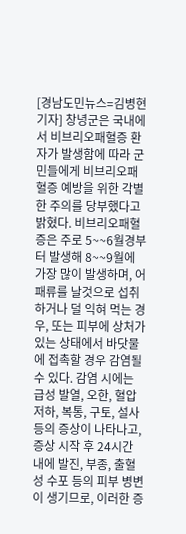[경남도민뉴스=김병현 기자] 창녕군은 국내에서 비브리오패혈증 환자가 발생함에 따라 군민들에게 비브리오패혈증 예방을 위한 각별한 주의를 당부했다고 밝혔다. 비브리오패혈증은 주로 5~~6월경부터 발생해 8~~9월에 가장 많이 발생하며, 어패류를 날것으로 섭취하거나 덜 익혀 먹는 경우, 또는 피부에 상처가 있는 상태에서 바닷물에 접촉할 경우 감염될 수 있다. 감염 시에는 급성 발열, 오한, 혈압 저하, 복통, 구토, 설사 등의 증상이 나타나고, 증상 시작 후 24시간 내에 발진, 부종, 출혈성 수포 등의 피부 병변이 생기므로, 이러한 증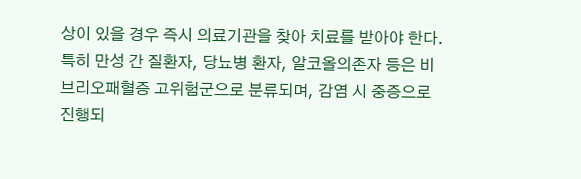상이 있을 경우 즉시 의료기관을 찾아 치료를 받아야 한다. 특히 만성 간 질환자, 당뇨병 환자, 알코올의존자 등은 비브리오패혈증 고위험군으로 분류되며, 감염 시 중증으로 진행되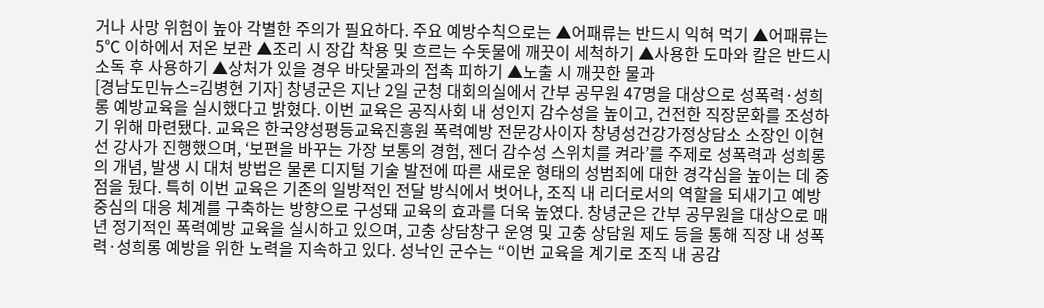거나 사망 위험이 높아 각별한 주의가 필요하다. 주요 예방수칙으로는 ▲어패류는 반드시 익혀 먹기 ▲어패류는 5℃ 이하에서 저온 보관 ▲조리 시 장갑 착용 및 흐르는 수돗물에 깨끗이 세척하기 ▲사용한 도마와 칼은 반드시 소독 후 사용하기 ▲상처가 있을 경우 바닷물과의 접촉 피하기 ▲노출 시 깨끗한 물과
[경남도민뉴스=김병현 기자] 창녕군은 지난 2일 군청 대회의실에서 간부 공무원 47명을 대상으로 성폭력·성희롱 예방교육을 실시했다고 밝혔다. 이번 교육은 공직사회 내 성인지 감수성을 높이고, 건전한 직장문화를 조성하기 위해 마련됐다. 교육은 한국양성평등교육진흥원 폭력예방 전문강사이자 창녕성건강가정상담소 소장인 이현선 강사가 진행했으며, ‘보편을 바꾸는 가장 보통의 경험, 젠더 감수성 스위치를 켜라’를 주제로 성폭력과 성희롱의 개념, 발생 시 대처 방법은 물론 디지털 기술 발전에 따른 새로운 형태의 성범죄에 대한 경각심을 높이는 데 중점을 뒀다. 특히 이번 교육은 기존의 일방적인 전달 방식에서 벗어나, 조직 내 리더로서의 역할을 되새기고 예방 중심의 대응 체계를 구축하는 방향으로 구성돼 교육의 효과를 더욱 높였다. 창녕군은 간부 공무원을 대상으로 매년 정기적인 폭력예방 교육을 실시하고 있으며, 고충 상담창구 운영 및 고충 상담원 제도 등을 통해 직장 내 성폭력·성희롱 예방을 위한 노력을 지속하고 있다. 성낙인 군수는 “이번 교육을 계기로 조직 내 공감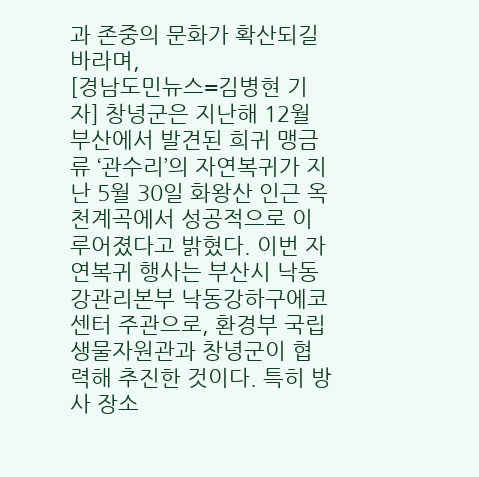과 존중의 문화가 확산되길 바라며,
[경남도민뉴스=김병현 기자] 창녕군은 지난해 12월 부산에서 발견된 희귀 맹금류 ‘관수리’의 자연복귀가 지난 5월 30일 화왕산 인근 옥천계곡에서 성공적으로 이루어졌다고 밝혔다. 이번 자연복귀 행사는 부산시 낙동강관리본부 낙동강하구에코센터 주관으로, 환경부 국립생물자원관과 창녕군이 협력해 추진한 것이다. 특히 방사 장소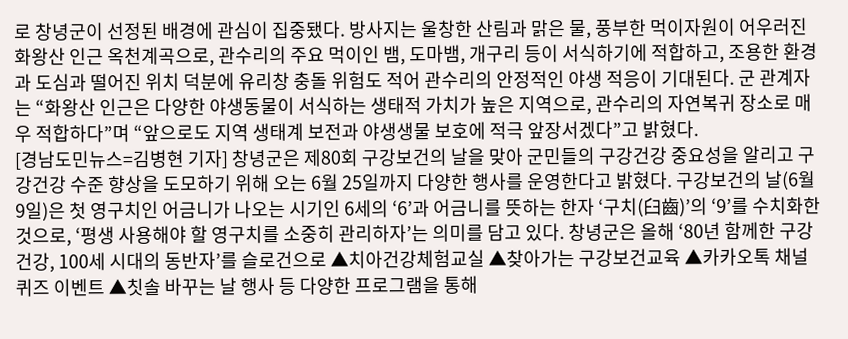로 창녕군이 선정된 배경에 관심이 집중됐다. 방사지는 울창한 산림과 맑은 물, 풍부한 먹이자원이 어우러진 화왕산 인근 옥천계곡으로, 관수리의 주요 먹이인 뱀, 도마뱀, 개구리 등이 서식하기에 적합하고, 조용한 환경과 도심과 떨어진 위치 덕분에 유리창 충돌 위험도 적어 관수리의 안정적인 야생 적응이 기대된다. 군 관계자는 “화왕산 인근은 다양한 야생동물이 서식하는 생태적 가치가 높은 지역으로, 관수리의 자연복귀 장소로 매우 적합하다”며 “앞으로도 지역 생태계 보전과 야생생물 보호에 적극 앞장서겠다”고 밝혔다.
[경남도민뉴스=김병현 기자] 창녕군은 제80회 구강보건의 날을 맞아 군민들의 구강건강 중요성을 알리고 구강건강 수준 향상을 도모하기 위해 오는 6월 25일까지 다양한 행사를 운영한다고 밝혔다. 구강보건의 날(6월 9일)은 첫 영구치인 어금니가 나오는 시기인 6세의 ‘6’과 어금니를 뜻하는 한자 ‘구치(臼齒)’의 ‘9’를 수치화한 것으로, ‘평생 사용해야 할 영구치를 소중히 관리하자’는 의미를 담고 있다. 창녕군은 올해 ‘80년 함께한 구강건강, 100세 시대의 동반자’를 슬로건으로 ▲치아건강체험교실 ▲찾아가는 구강보건교육 ▲카카오톡 채널 퀴즈 이벤트 ▲칫솔 바꾸는 날 행사 등 다양한 프로그램을 통해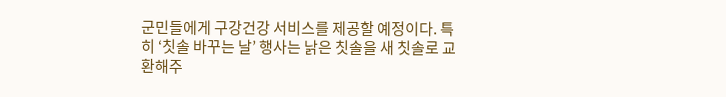군민들에게 구강건강 서비스를 제공할 예정이다. 특히 ‘칫솔 바꾸는 날’ 행사는 낡은 칫솔을 새 칫솔로 교환해주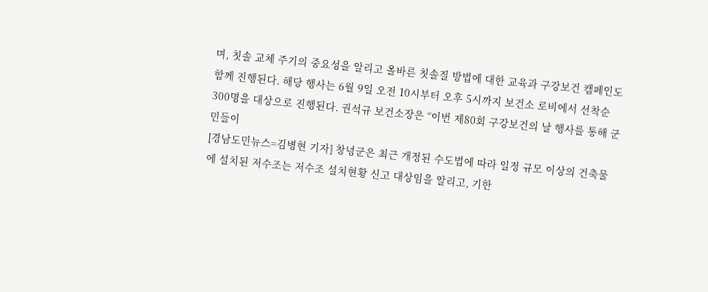며, 칫솔 교체 주기의 중요성을 알리고 올바른 칫솔질 방법에 대한 교육과 구강보건 캠페인도 함께 진행된다. 해당 행사는 6월 9일 오전 10시부터 오후 5시까지 보건소 로비에서 선착순 300명을 대상으로 진행된다. 권석규 보건소장은 “이번 제80회 구강보건의 날 행사를 통해 군민들이
[경남도민뉴스=김병현 기자] 창녕군은 최근 개정된 수도법에 따라 일정 규모 이상의 건축물에 설치된 저수조는 저수조 설치현황 신고 대상임을 알리고, 기한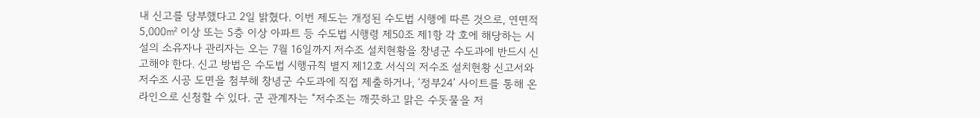내 신고를 당부했다고 2일 밝혔다. 이번 제도는 개정된 수도법 시행에 따른 것으로, 연면적 5,000㎡ 이상 또는 5층 이상 아파트 등 수도법 시행령 제50조 제1항 각 호에 해당하는 시설의 소유자나 관리자는 오는 7월 16일까지 저수조 설치현황을 창녕군 수도과에 반드시 신고해야 한다. 신고 방법은 수도법 시행규칙 별지 제12호 서식의 저수조 설치현황 신고서와 저수조 시공 도면을 첨부해 창녕군 수도과에 직접 제출하거나, ‘정부24’ 사이트를 통해 온라인으로 신청할 수 있다. 군 관계자는 “저수조는 깨끗하고 맑은 수돗물을 저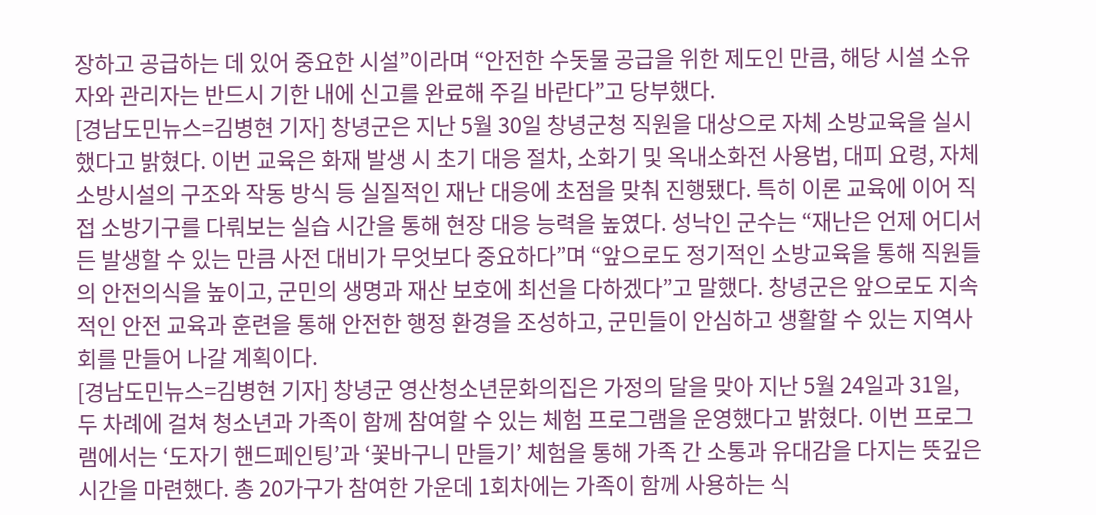장하고 공급하는 데 있어 중요한 시설”이라며 “안전한 수돗물 공급을 위한 제도인 만큼, 해당 시설 소유자와 관리자는 반드시 기한 내에 신고를 완료해 주길 바란다”고 당부했다.
[경남도민뉴스=김병현 기자] 창녕군은 지난 5월 30일 창녕군청 직원을 대상으로 자체 소방교육을 실시했다고 밝혔다. 이번 교육은 화재 발생 시 초기 대응 절차, 소화기 및 옥내소화전 사용법, 대피 요령, 자체 소방시설의 구조와 작동 방식 등 실질적인 재난 대응에 초점을 맞춰 진행됐다. 특히 이론 교육에 이어 직접 소방기구를 다뤄보는 실습 시간을 통해 현장 대응 능력을 높였다. 성낙인 군수는 “재난은 언제 어디서든 발생할 수 있는 만큼 사전 대비가 무엇보다 중요하다”며 “앞으로도 정기적인 소방교육을 통해 직원들의 안전의식을 높이고, 군민의 생명과 재산 보호에 최선을 다하겠다”고 말했다. 창녕군은 앞으로도 지속적인 안전 교육과 훈련을 통해 안전한 행정 환경을 조성하고, 군민들이 안심하고 생활할 수 있는 지역사회를 만들어 나갈 계획이다.
[경남도민뉴스=김병현 기자] 창녕군 영산청소년문화의집은 가정의 달을 맞아 지난 5월 24일과 31일, 두 차례에 걸쳐 청소년과 가족이 함께 참여할 수 있는 체험 프로그램을 운영했다고 밝혔다. 이번 프로그램에서는 ‘도자기 핸드페인팅’과 ‘꽃바구니 만들기’ 체험을 통해 가족 간 소통과 유대감을 다지는 뜻깊은 시간을 마련했다. 총 20가구가 참여한 가운데 1회차에는 가족이 함께 사용하는 식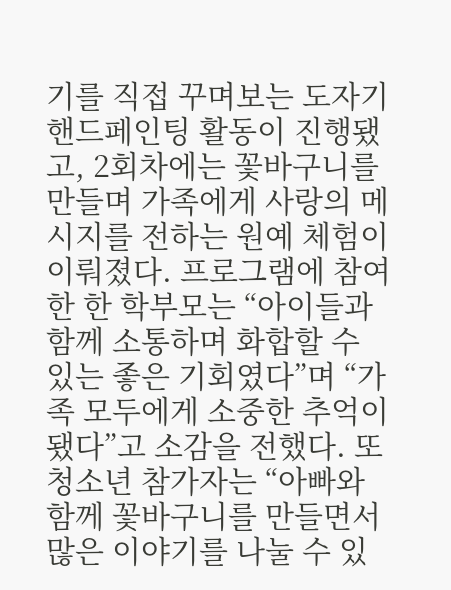기를 직접 꾸며보는 도자기 핸드페인팅 활동이 진행됐고, 2회차에는 꽃바구니를 만들며 가족에게 사랑의 메시지를 전하는 원예 체험이 이뤄졌다. 프로그램에 참여한 한 학부모는 “아이들과 함께 소통하며 화합할 수 있는 좋은 기회였다”며 “가족 모두에게 소중한 추억이 됐다”고 소감을 전했다. 또 청소년 참가자는 “아빠와 함께 꽃바구니를 만들면서 많은 이야기를 나눌 수 있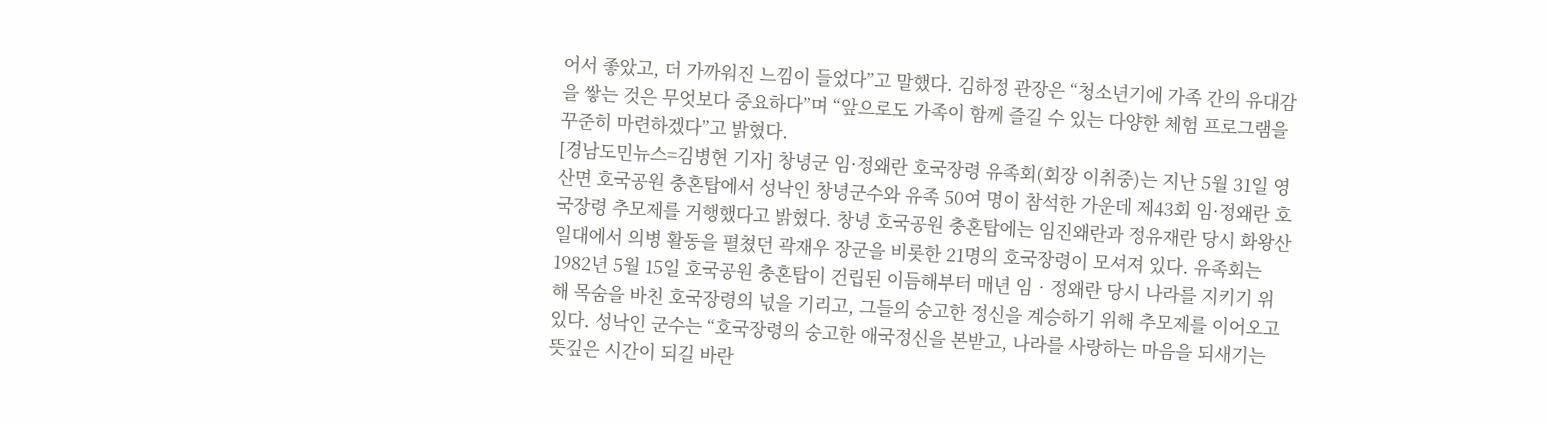어서 좋았고, 더 가까워진 느낌이 들었다”고 말했다. 김하정 관장은 “청소년기에 가족 간의 유대감을 쌓는 것은 무엇보다 중요하다”며 “앞으로도 가족이 함께 즐길 수 있는 다양한 체험 프로그램을 꾸준히 마련하겠다”고 밝혔다.
[경남도민뉴스=김병현 기자] 창녕군 임·정왜란 호국장령 유족회(회장 이취중)는 지난 5월 31일 영산면 호국공원 충혼탑에서 성낙인 창녕군수와 유족 50여 명이 참석한 가운데 제43회 임·정왜란 호국장령 추모제를 거행했다고 밝혔다. 창녕 호국공원 충혼탑에는 임진왜란과 정유재란 당시 화왕산 일대에서 의병 활동을 펼쳤던 곽재우 장군을 비롯한 21명의 호국장령이 모셔져 있다. 유족회는 1982년 5월 15일 호국공원 충혼탑이 건립된 이듬해부터 매년 임‧정왜란 당시 나라를 지키기 위해 목숨을 바친 호국장령의 넋을 기리고, 그들의 숭고한 정신을 계승하기 위해 추모제를 이어오고 있다. 성낙인 군수는 “호국장령의 숭고한 애국정신을 본받고, 나라를 사랑하는 마음을 되새기는 뜻깊은 시간이 되길 바란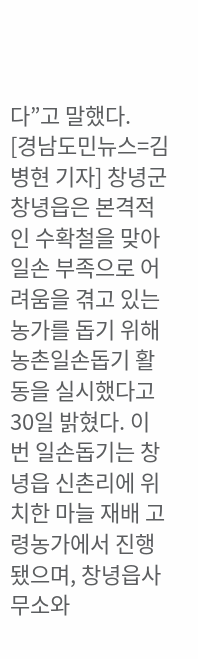다”고 말했다.
[경남도민뉴스=김병현 기자] 창녕군 창녕읍은 본격적인 수확철을 맞아 일손 부족으로 어려움을 겪고 있는 농가를 돕기 위해 농촌일손돕기 활동을 실시했다고 30일 밝혔다. 이번 일손돕기는 창녕읍 신촌리에 위치한 마늘 재배 고령농가에서 진행됐으며, 창녕읍사무소와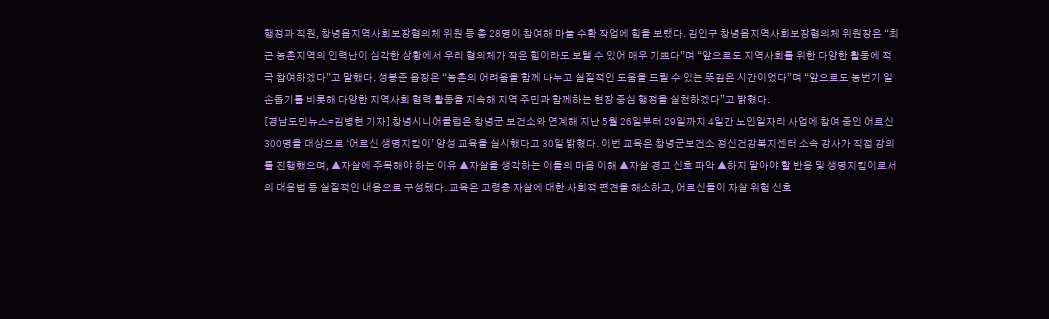행정과 직원, 창녕읍지역사회보장협의체 위원 등 총 28명이 참여해 마늘 수확 작업에 힘을 보탰다. 김인구 창녕읍지역사회보장협의체 위원장은 “최근 농촌지역의 인력난이 심각한 상황에서 우리 협의체가 작은 힘이라도 보탤 수 있어 매우 기쁘다”며 “앞으로도 지역사회를 위한 다양한 활동에 적극 참여하겠다”고 말했다. 성봉준 읍장은 “농촌의 어려움을 함께 나누고 실질적인 도움을 드릴 수 있는 뜻깊은 시간이었다”며 “앞으로도 농번기 일손돕기를 비롯해 다양한 지역사회 협력 활동을 지속해 지역 주민과 함께하는 현장 중심 행정을 실천하겠다”고 밝혔다.
[경남도민뉴스=김병현 기자] 창녕시니어클럽은 창녕군 보건소와 연계해 지난 5월 26일부터 29일까지 4일간 노인일자리 사업에 참여 중인 어르신 300명을 대상으로 ‘어르신 생명지킴이’ 양성 교육을 실시했다고 30일 밝혔다. 이번 교육은 창녕군보건소 정신건강복지센터 소속 강사가 직접 강의를 진행했으며, ▲자살에 주목해야 하는 이유 ▲자살을 생각하는 이들의 마음 이해 ▲자살 경고 신호 파악 ▲하지 말아야 할 반응 및 생명지킴이로서의 대응법 등 실질적인 내용으로 구성됐다. 교육은 고령층 자살에 대한 사회적 편견을 해소하고, 어르신들이 자살 위험 신호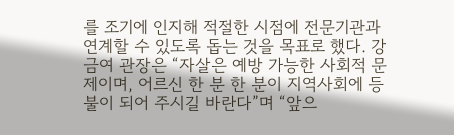를 조기에 인지해 적절한 시점에 전문기관과 연계할 수 있도록 돕는 것을 목표로 했다. 강금여 관장은 “자살은 예방 가능한 사회적 문제이며, 어르신 한 분 한 분이 지역사회에 등불이 되어 주시길 바란다”며 “앞으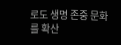로도 생명 존중 문화를 확산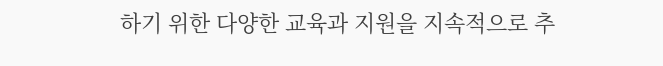하기 위한 다양한 교육과 지원을 지속적으로 추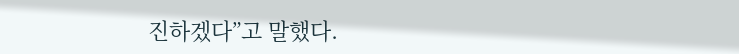진하겠다”고 말했다.